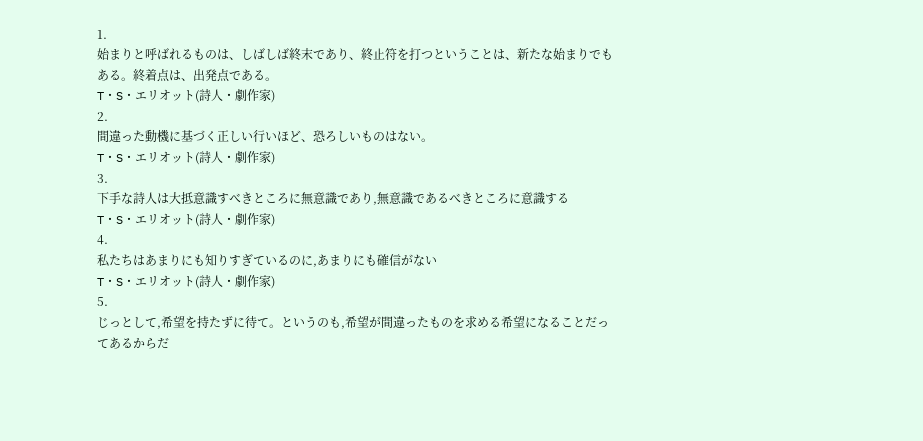1.
始まりと呼ばれるものは、しばしば終末であり、終止符を打つということは、新たな始まりでもある。終着点は、出発点である。
T・S・エリオット(詩人・劇作家)
2.
間違った動機に基づく正しい行いほど、恐ろしいものはない。
T・S・エリオット(詩人・劇作家)
3.
下手な詩人は大抵意識すべきところに無意識であり,無意識であるべきところに意識する
T・S・エリオット(詩人・劇作家)
4.
私たちはあまりにも知りすぎているのに,あまりにも確信がない
T・S・エリオット(詩人・劇作家)
5.
じっとして,希望を持たずに待て。というのも,希望が間違ったものを求める希望になることだってあるからだ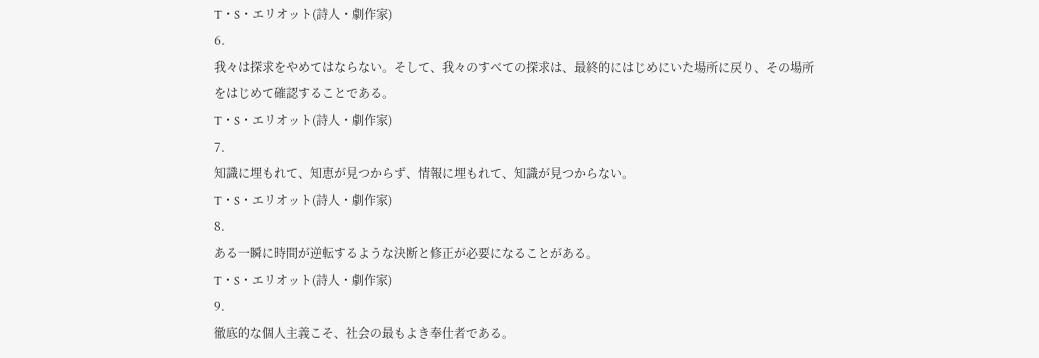T・S・エリオット(詩人・劇作家)
6.
我々は探求をやめてはならない。そして、我々のすべての探求は、最終的にはじめにいた場所に戻り、その場所をはじめて確認することである。
T・S・エリオット(詩人・劇作家)
7.
知識に埋もれて、知恵が見つからず、情報に埋もれて、知識が見つからない。
T・S・エリオット(詩人・劇作家)
8.
ある一瞬に時間が逆転するような決断と修正が必要になることがある。
T・S・エリオット(詩人・劇作家)
9.
徹底的な個人主義こそ、社会の最もよき奉仕者である。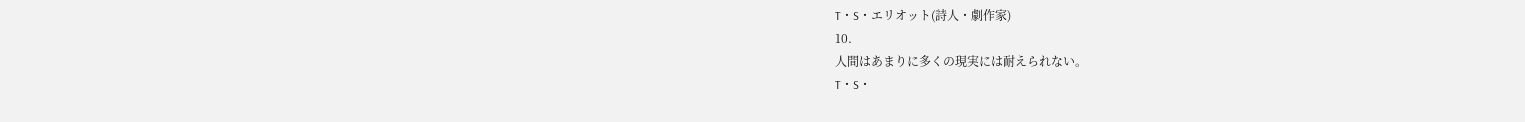T・S・エリオット(詩人・劇作家)
10.
人間はあまりに多くの現実には耐えられない。
T・S・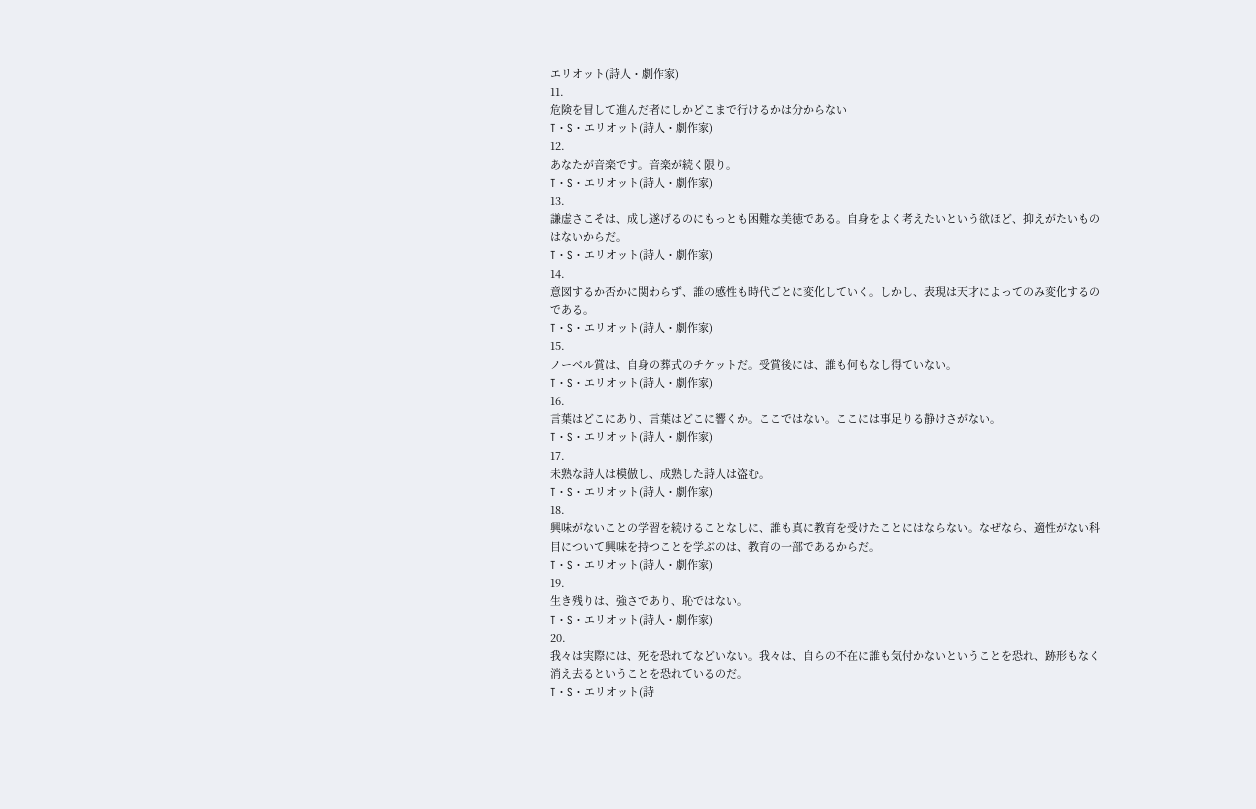エリオット(詩人・劇作家)
11.
危険を冒して進んだ者にしかどこまで行けるかは分からない
T・S・エリオット(詩人・劇作家)
12.
あなたが音楽です。音楽が続く限り。
T・S・エリオット(詩人・劇作家)
13.
謙虚さこそは、成し遂げるのにもっとも困難な美徳である。自身をよく考えたいという欲ほど、抑えがたいものはないからだ。
T・S・エリオット(詩人・劇作家)
14.
意図するか否かに関わらず、誰の感性も時代ごとに変化していく。しかし、表現は天才によってのみ変化するのである。
T・S・エリオット(詩人・劇作家)
15.
ノーベル賞は、自身の葬式のチケットだ。受賞後には、誰も何もなし得ていない。
T・S・エリオット(詩人・劇作家)
16.
言葉はどこにあり、言葉はどこに響くか。ここではない。ここには事足りる静けさがない。
T・S・エリオット(詩人・劇作家)
17.
未熟な詩人は模倣し、成熟した詩人は盗む。
T・S・エリオット(詩人・劇作家)
18.
興味がないことの学習を続けることなしに、誰も真に教育を受けたことにはならない。なぜなら、適性がない科目について興味を持つことを学ぶのは、教育の一部であるからだ。
T・S・エリオット(詩人・劇作家)
19.
生き残りは、強さであり、恥ではない。
T・S・エリオット(詩人・劇作家)
20.
我々は実際には、死を恐れてなどいない。我々は、自らの不在に誰も気付かないということを恐れ、跡形もなく消え去るということを恐れているのだ。
T・S・エリオット(詩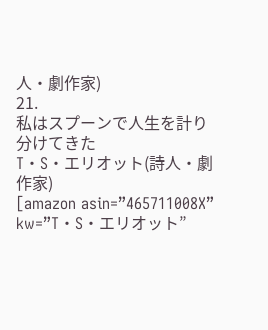人・劇作家)
21.
私はスプーンで人生を計り分けてきた
T・S・エリオット(詩人・劇作家)
[amazon asin=”465711008X” kw=”T・S・エリオット”